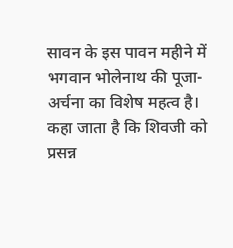सावन के इस पावन महीने में भगवान भोलेनाथ की पूजा-अर्चना का विशेष महत्व है। कहा जाता है कि शिवजी को प्रसन्न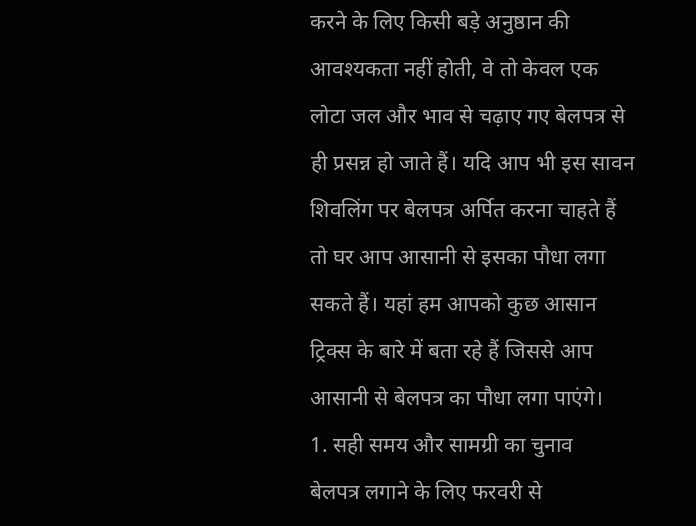करने के लिए किसी बड़े अनुष्ठान की आवश्यकता नहीं होती, वे तो केवल एक लोटा जल और भाव से चढ़ाए गए बेलपत्र से ही प्रसन्न हो जाते हैं। यदि आप भी इस सावन शिवलिंग पर बेलपत्र अर्पित करना चाहते हैं तो घर आप आसानी से इसका पौधा लगा सकते हैं। यहां हम आपको कुछ आसान ट्रिक्स के बारे में बता रहे हैं जिससे आप आसानी से बेलपत्र का पौधा लगा पाएंगे।
1. सही समय और सामग्री का चुनाव
बेलपत्र लगाने के लिए फरवरी से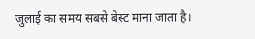जुलाई का समय सबसे बेस्ट माना जाता है।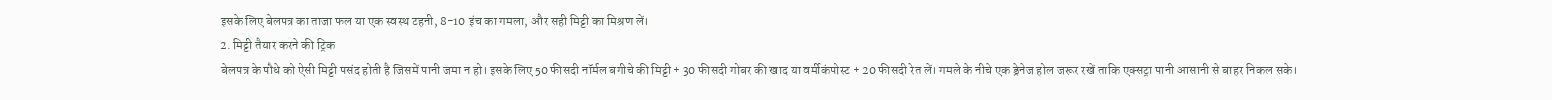इसके लिए बेलपत्र का ताजा फल या एक स्वस्थ टहनी, 8-10 इंच का गमला, और सही मिट्टी का मिश्रण लें।
2. मिट्टी तैयार करने की ट्रिक
बेलपत्र के पौधे को ऐसी मिट्टी पसंद होती है जिसमें पानी जमा न हो। इसके लिए 50 फीसदी नॉर्मल बगीचे की मिट्टी + 30 फीसदी गोबर की खाद या वर्मीकंपोस्ट + 20 फीसदी रेत लें। गमले के नीचे एक ड्रेनेज होल जरूर रखें ताकि एक्सट्रा पानी आसानी से बाहर निकल सके।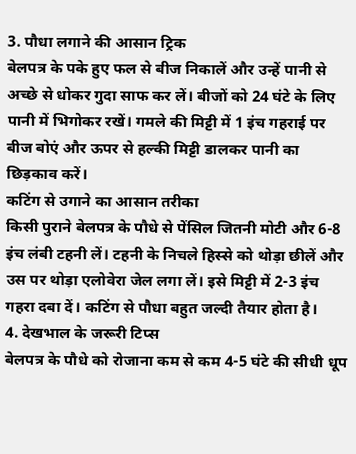3. पौधा लगाने की आसान ट्रिक
बेलपत्र के पके हुए फल से बीज निकालें और उन्हें पानी से अच्छे से धोकर गुदा साफ कर लें। बीजों को 24 घंटे के लिए पानी में भिगोकर रखें। गमले की मिट्टी में 1 इंच गहराई पर बीज बोएं और ऊपर से हल्की मिट्टी डालकर पानी का छिड़काव करें।
कटिंग से उगाने का आसान तरीका
किसी पुराने बेलपत्र के पौधे से पेंसिल जितनी मोटी और 6-8 इंच लंबी टहनी लें। टहनी के निचले हिस्से को थोड़ा छीलें और उस पर थोड़ा एलोवेरा जेल लगा लें। इसे मिट्टी में 2-3 इंच गहरा दबा दें। कटिंग से पौधा बहुत जल्दी तैयार होता है।
4. देखभाल के जरूरी टिप्स
बेलपत्र के पौधे को रोजाना कम से कम 4-5 घंटे की सीधी धूप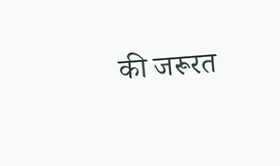की जरूरत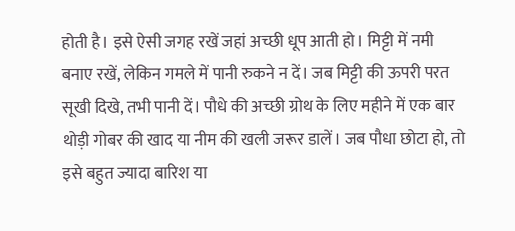होती है। इसे ऐसी जगह रखें जहां अच्छी धूप आती हो। मिट्टी में नमी बनाए रखें, लेकिन गमले में पानी रुकने न दें। जब मिट्टी की ऊपरी परत सूखी दिखे, तभी पानी दें। पौधे की अच्छी ग्रोथ के लिए महीने में एक बार थोड़ी गोबर की खाद या नीम की खली जरूर डालें। जब पौधा छोटा हो, तो इसे बहुत ज्यादा बारिश या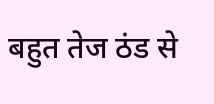बहुत तेज ठंड से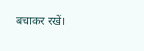बचाकर रखें।